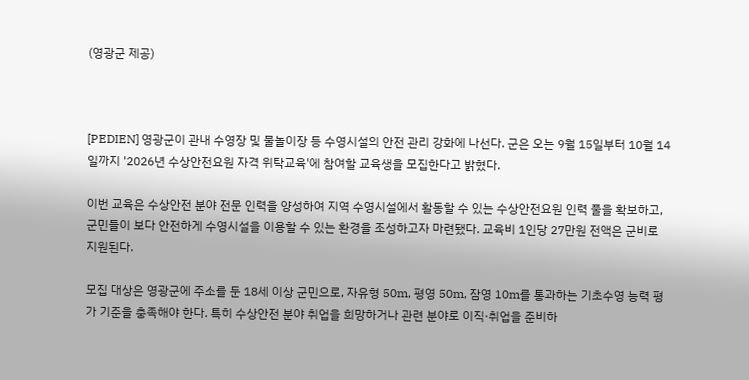(영광군 제공)



[PEDIEN] 영광군이 관내 수영장 및 물놀이장 등 수영시설의 안전 관리 강화에 나선다. 군은 오는 9월 15일부터 10월 14일까지 '2026년 수상안전요원 자격 위탁교육'에 참여할 교육생을 모집한다고 밝혔다.

이번 교육은 수상안전 분야 전문 인력을 양성하여 지역 수영시설에서 활동할 수 있는 수상안전요원 인력 풀을 확보하고, 군민들이 보다 안전하게 수영시설을 이용할 수 있는 환경을 조성하고자 마련됐다. 교육비 1인당 27만원 전액은 군비로 지원된다.

모집 대상은 영광군에 주소를 둔 18세 이상 군민으로, 자유형 50m, 평영 50m, 잠영 10m를 통과하는 기초수영 능력 평가 기준을 충족해야 한다. 특히 수상안전 분야 취업을 희망하거나 관련 분야로 이직·취업을 준비하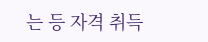는 등 자격 취득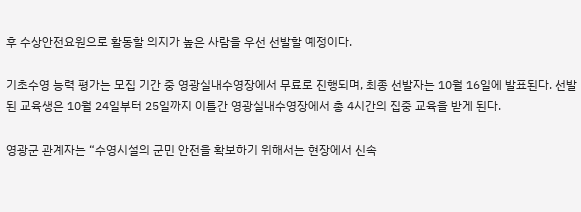후 수상안전요원으로 활동할 의지가 높은 사람을 우선 선발할 예정이다.

기초수영 능력 평가는 모집 기간 중 영광실내수영장에서 무료로 진행되며, 최종 선발자는 10월 16일에 발표된다. 선발된 교육생은 10월 24일부터 25일까지 이틀간 영광실내수영장에서 총 4시간의 집중 교육을 받게 된다.

영광군 관계자는 “수영시설의 군민 안전을 확보하기 위해서는 현장에서 신속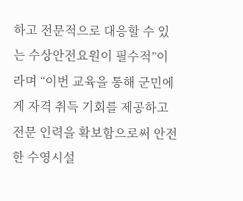하고 전문적으로 대응할 수 있는 수상안전요원이 필수적”이라며 “이번 교육을 통해 군민에게 자격 취득 기회를 제공하고 전문 인력을 확보함으로써 안전한 수영시설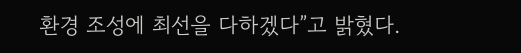환경 조성에 최선을 다하겠다”고 밝혔다.